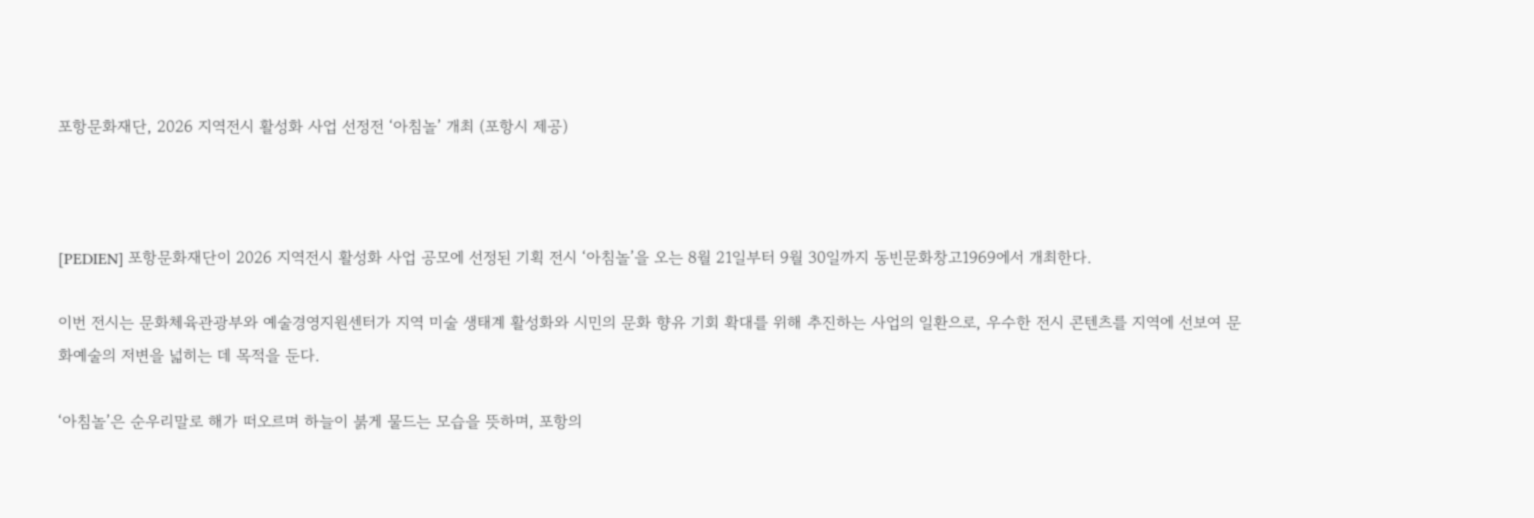포항문화재단, 2026 지역전시 활성화 사업 선정전 ‘아침놀’ 개최 (포항시 제공)



[PEDIEN] 포항문화재단이 2026 지역전시 활성화 사업 공모에 선정된 기획 전시 ‘아침놀’을 오는 8월 21일부터 9월 30일까지 동빈문화창고1969에서 개최한다.

이번 전시는 문화체육관광부와 예술경영지원센터가 지역 미술 생태계 활성화와 시민의 문화 향유 기회 확대를 위해 추진하는 사업의 일환으로, 우수한 전시 콘텐츠를 지역에 선보여 문화예술의 저변을 넓히는 데 목적을 둔다.

‘아침놀’은 순우리말로 해가 떠오르며 하늘이 붉게 물드는 모습을 뜻하며, 포항의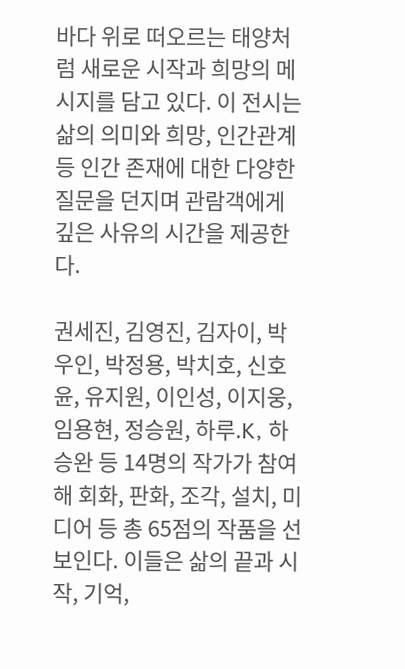바다 위로 떠오르는 태양처럼 새로운 시작과 희망의 메시지를 담고 있다. 이 전시는 삶의 의미와 희망, 인간관계 등 인간 존재에 대한 다양한 질문을 던지며 관람객에게 깊은 사유의 시간을 제공한다.

권세진, 김영진, 김자이, 박우인, 박정용, 박치호, 신호윤, 유지원, 이인성, 이지웅, 임용현, 정승원, 하루.K, 하승완 등 14명의 작가가 참여해 회화, 판화, 조각, 설치, 미디어 등 총 65점의 작품을 선보인다. 이들은 삶의 끝과 시작, 기억,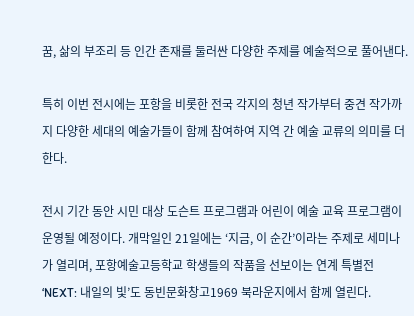꿈, 삶의 부조리 등 인간 존재를 둘러싼 다양한 주제를 예술적으로 풀어낸다.

특히 이번 전시에는 포항을 비롯한 전국 각지의 청년 작가부터 중견 작가까지 다양한 세대의 예술가들이 함께 참여하여 지역 간 예술 교류의 의미를 더한다.

전시 기간 동안 시민 대상 도슨트 프로그램과 어린이 예술 교육 프로그램이 운영될 예정이다. 개막일인 21일에는 ‘지금, 이 순간’이라는 주제로 세미나가 열리며, 포항예술고등학교 학생들의 작품을 선보이는 연계 특별전 ‘NEXT: 내일의 빛’도 동빈문화창고1969 북라운지에서 함께 열린다.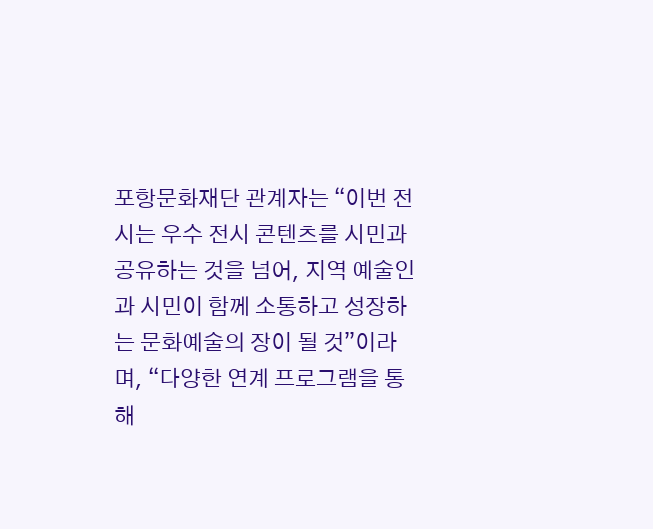포항문화재단 관계자는 “이번 전시는 우수 전시 콘텐츠를 시민과 공유하는 것을 넘어, 지역 예술인과 시민이 함께 소통하고 성장하는 문화예술의 장이 될 것”이라며, “다양한 연계 프로그램을 통해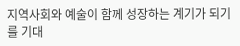지역사회와 예술이 함께 성장하는 계기가 되기를 기대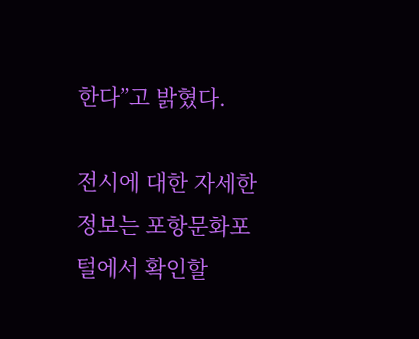한다”고 밝혔다.

전시에 대한 자세한 정보는 포항문화포털에서 확인할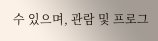수 있으며, 관람 및 프로그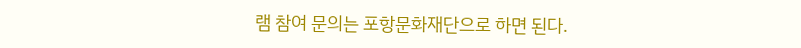램 참여 문의는 포항문화재단으로 하면 된다.